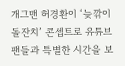개그맨 허경환이 ‘늦깎이 돌잔치’ 콘셉트로 유튜브 팬들과 특별한 시간을 보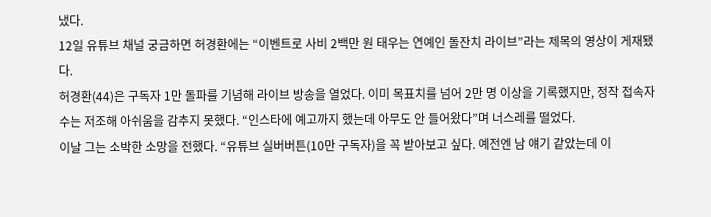냈다.
12일 유튜브 채널 궁금하면 허경환에는 “이벤트로 사비 2백만 원 태우는 연예인 돌잔치 라이브”라는 제목의 영상이 게재됐다.
허경환(44)은 구독자 1만 돌파를 기념해 라이브 방송을 열었다. 이미 목표치를 넘어 2만 명 이상을 기록했지만, 정작 접속자 수는 저조해 아쉬움을 감추지 못했다. “인스타에 예고까지 했는데 아무도 안 들어왔다”며 너스레를 떨었다.
이날 그는 소박한 소망을 전했다. “유튜브 실버버튼(10만 구독자)을 꼭 받아보고 싶다. 예전엔 남 얘기 같았는데 이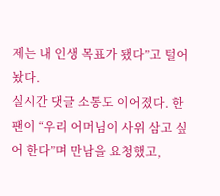제는 내 인생 목표가 됐다”고 털어놨다.
실시간 댓글 소통도 이어졌다. 한 팬이 “우리 어머님이 사위 삼고 싶어 한다”며 만남을 요청했고,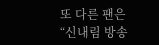또 다른 팬은 “신내림 방송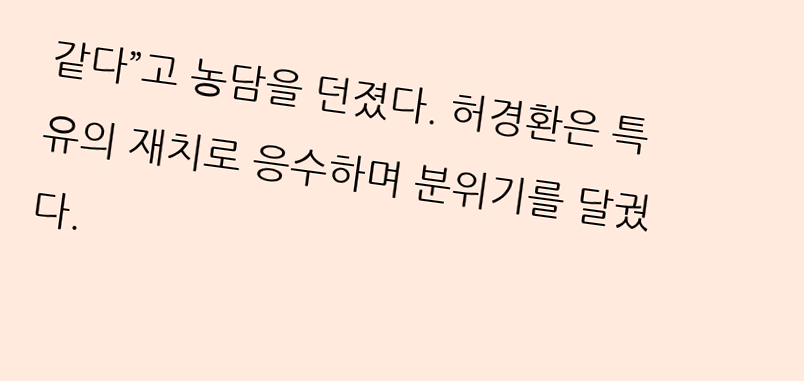같다”고 농담을 던졌다. 허경환은 특유의 재치로 응수하며 분위기를 달궜다.